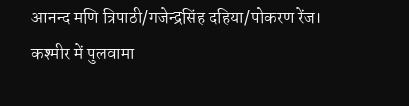आनन्द मणि त्रिपाठी/गजेन्द्रसिंह दहिया/पोकरण रेंज।
कश्मीर में पुलवामा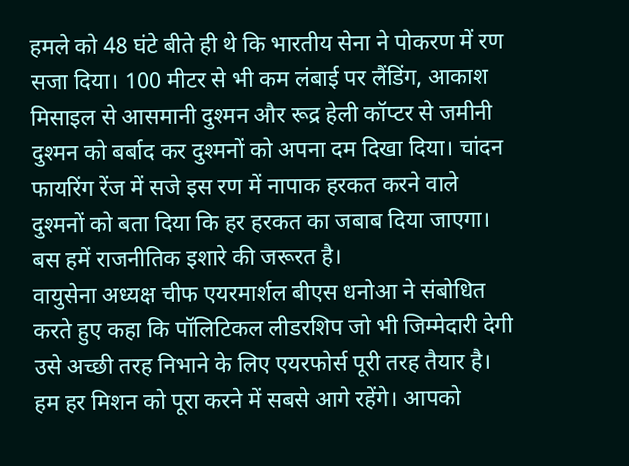हमले को 48 घंटे बीते ही थे कि भारतीय सेना ने पोकरण में रण सजा दिया। 100 मीटर से भी कम लंबाई पर लैंडिंग, आकाश मिसाइल से आसमानी दुश्मन और रूद्र हेली कॉप्टर से जमीनी दुश्मन को बर्बाद कर दुश्मनों को अपना दम दिखा दिया। चांदन फायरिंग रेंज में सजे इस रण में नापाक हरकत करने वाले दुश्मनों को बता दिया कि हर हरकत का जबाब दिया जाएगा। बस हमें राजनीतिक इशारे की जरूरत है।
वायुसेना अध्यक्ष चीफ एयरमार्शल बीएस धनोआ ने संबोधित करते हुए कहा कि पॉलिटिकल लीडरशिप जो भी जिम्मेदारी देगी उसे अच्छी तरह निभाने के लिए एयरफोर्स पूरी तरह तैयार है।
हम हर मिशन को पूरा करने में सबसे आगे रहेंगे। आपको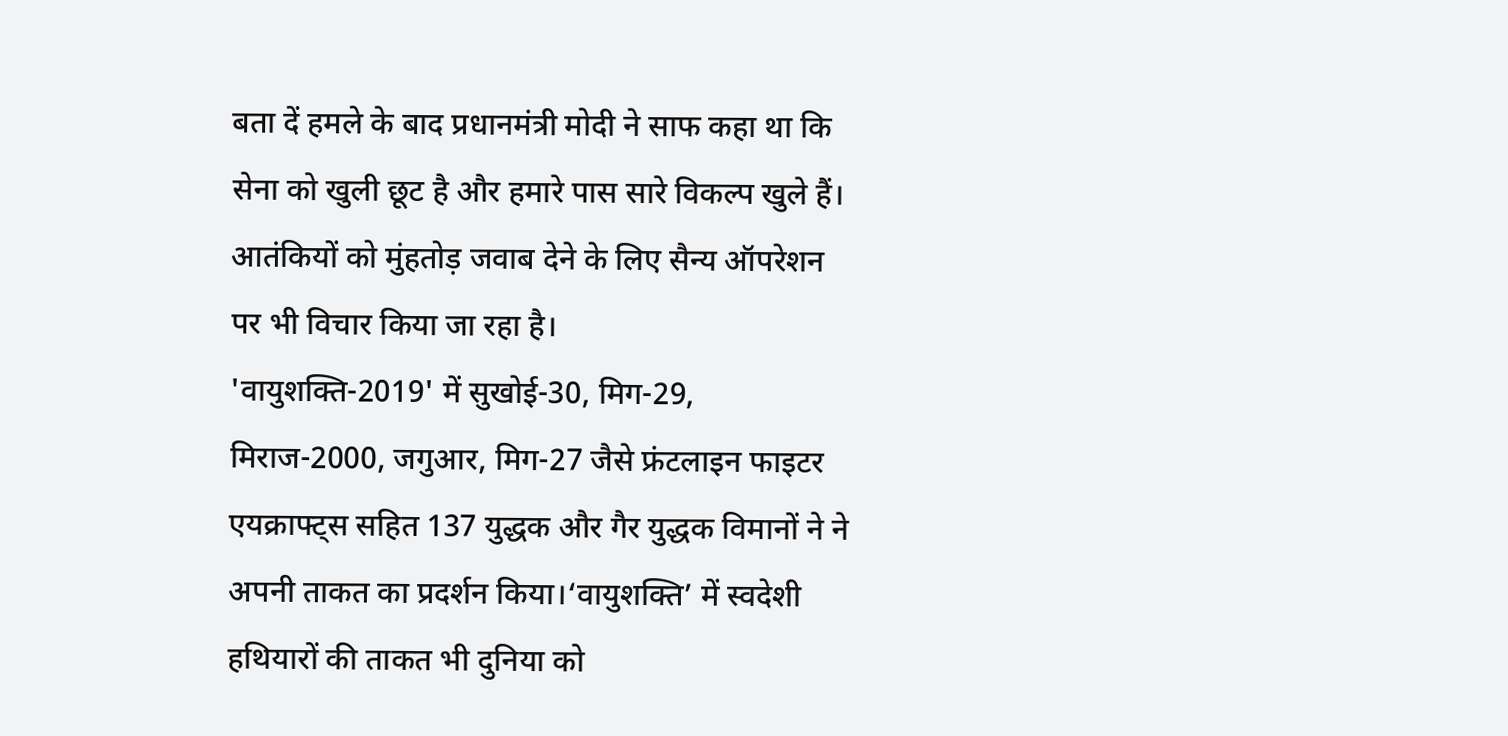बता दें हमले के बाद प्रधानमंत्री मोदी ने साफ कहा था कि सेना को खुली छूट है और हमारे पास सारे विकल्प खुले हैं। आतंकियों को मुंहतोड़ जवाब देने के लिए सैन्य ऑपरेशन पर भी विचार किया जा रहा है।
'वायुशक्ति-2019' में सुखोई-30, मिग-29, मिराज-2000, जगुआर, मिग-27 जैसे फ्रंटलाइन फाइटर एयक्राफ्ट्स सहित 137 युद्धक और गैर युद्धक विमानों ने ने अपनी ताकत का प्रदर्शन किया।‘वायुशक्ति’ में स्वदेशी हथियारों की ताकत भी दुनिया को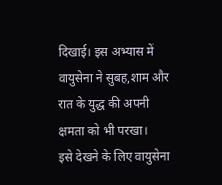दिखाई। इस अभ्यास में वायुसेना ने सुबह,शाम और रात के युद्ध की अपनी क्षमता को भी परखा।
इसे देखने के लिए वायुसेना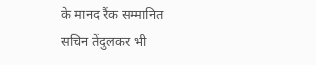के मानद रैंक सम्मानित सचिन तेंदुलकर भी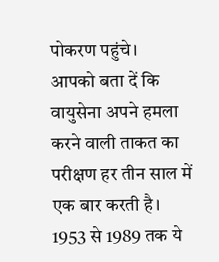पोकरण पहुंचे।
आपको बता दें कि वायुसेना अपने हमला करने वाली ताकत का परीक्षण हर तीन साल में एक बार करती है। 1953 से 1989 तक ये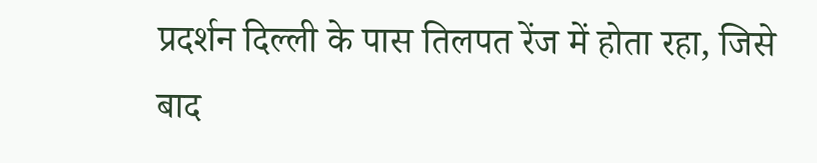प्रदर्शन दिल्ली के पास तिलपत रेंज में होता रहा, जिसे बाद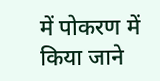में पोकरण में किया जाने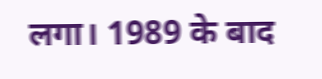लगा। 1989 के बाद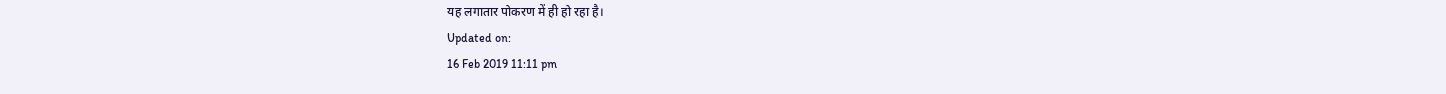यह लगातार पोकरण में ही हो रहा है।
Updated on:
16 Feb 2019 11:11 pm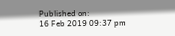Published on:
16 Feb 2019 09:37 pm